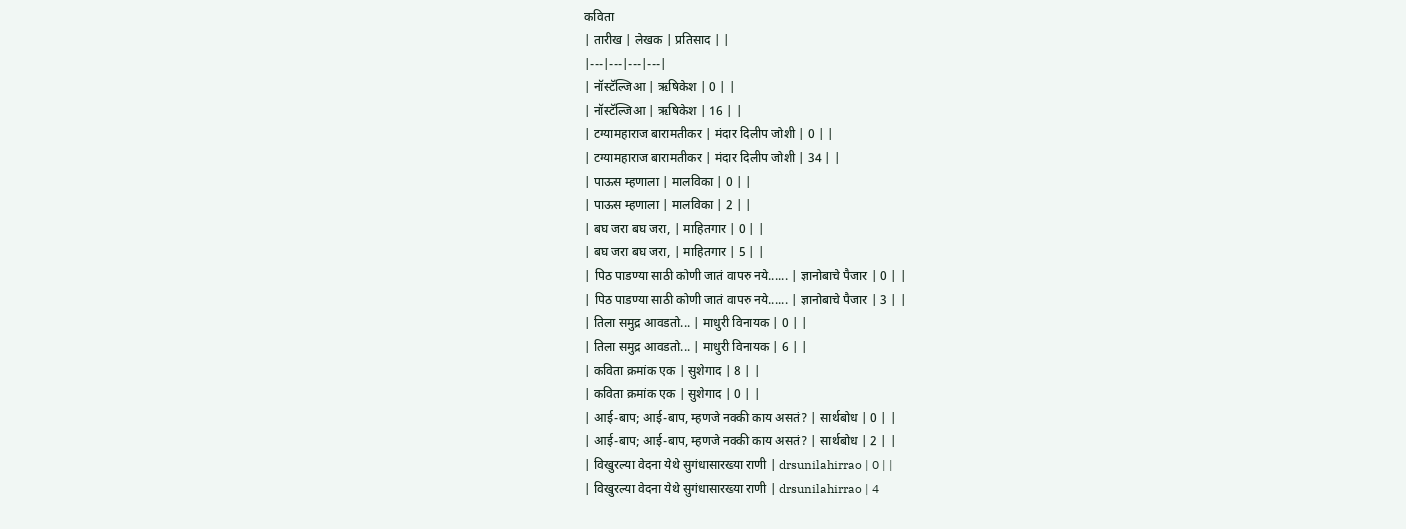कविता
| तारीख | लेखक | प्रतिसाद | |
|---|---|---|---|
| नॉस्टॅल्जिआ | ऋषिकेश | 0 | |
| नॉस्टॅल्जिआ | ऋषिकेश | 16 | |
| टग्यामहाराज बारामतीकर | मंदार दिलीप जोशी | 0 | |
| टग्यामहाराज बारामतीकर | मंदार दिलीप जोशी | 34 | |
| पाऊस म्हणाला | मालविका | 0 | |
| पाऊस म्हणाला | मालविका | 2 | |
| बघ जरा बघ जरा, | माहितगार | 0 | |
| बघ जरा बघ जरा, | माहितगार | 5 | |
| पिठ पाडण्या साठी कोणी जातं वापरु नये...... | ज्ञानोबाचे पैजार | 0 | |
| पिठ पाडण्या साठी कोणी जातं वापरु नये...... | ज्ञानोबाचे पैजार | 3 | |
| तिला समुद्र आवडतो... | माधुरी विनायक | 0 | |
| तिला समुद्र आवडतो... | माधुरी विनायक | 6 | |
| कविता क्रमांक एक | सुशेगाद | 8 | |
| कविता क्रमांक एक | सुशेगाद | 0 | |
| आई-बाप; आई-बाप, म्हणजे नक्की काय असतं? | सार्थबोध | 0 | |
| आई-बाप; आई-बाप, म्हणजे नक्की काय असतं? | सार्थबोध | 2 | |
| विखुरल्या वेदना येथे सुगंधासारख्या राणी | drsunilahirrao | 0 | |
| विखुरल्या वेदना येथे सुगंधासारख्या राणी | drsunilahirrao | 4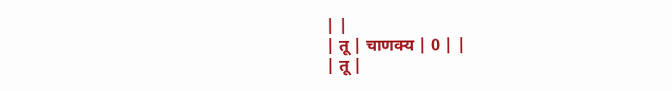| |
| तू | चाणक्य | 0 | |
| तू |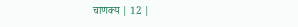चाणक्य | 12 |